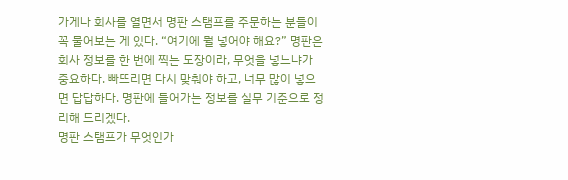가게나 회사를 열면서 명판 스탬프를 주문하는 분들이 꼭 물어보는 게 있다. “여기에 뭘 넣어야 해요?” 명판은 회사 정보를 한 번에 찍는 도장이라, 무엇을 넣느냐가 중요하다. 빠뜨리면 다시 맞춰야 하고, 너무 많이 넣으면 답답하다. 명판에 들어가는 정보를 실무 기준으로 정리해 드리겠다.
명판 스탬프가 무엇인가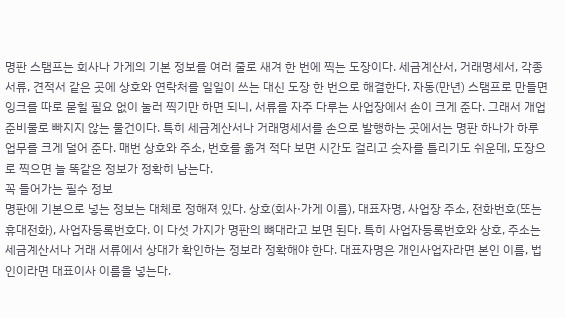명판 스탬프는 회사나 가게의 기본 정보를 여러 줄로 새겨 한 번에 찍는 도장이다. 세금계산서, 거래명세서, 각종 서류, 견적서 같은 곳에 상호와 연락처를 일일이 쓰는 대신 도장 한 번으로 해결한다. 자동(만년) 스탬프로 만들면 잉크를 따로 묻힐 필요 없이 눌러 찍기만 하면 되니, 서류를 자주 다루는 사업장에서 손이 크게 준다. 그래서 개업 준비물로 빠지지 않는 물건이다. 특히 세금계산서나 거래명세서를 손으로 발행하는 곳에서는 명판 하나가 하루 업무를 크게 덜어 준다. 매번 상호와 주소, 번호를 옮겨 적다 보면 시간도 걸리고 숫자를 틀리기도 쉬운데, 도장으로 찍으면 늘 똑같은 정보가 정확히 남는다.
꼭 들어가는 필수 정보
명판에 기본으로 넣는 정보는 대체로 정해져 있다. 상호(회사·가게 이름), 대표자명, 사업장 주소, 전화번호(또는 휴대전화), 사업자등록번호다. 이 다섯 가지가 명판의 뼈대라고 보면 된다. 특히 사업자등록번호와 상호, 주소는 세금계산서나 거래 서류에서 상대가 확인하는 정보라 정확해야 한다. 대표자명은 개인사업자라면 본인 이름, 법인이라면 대표이사 이름을 넣는다.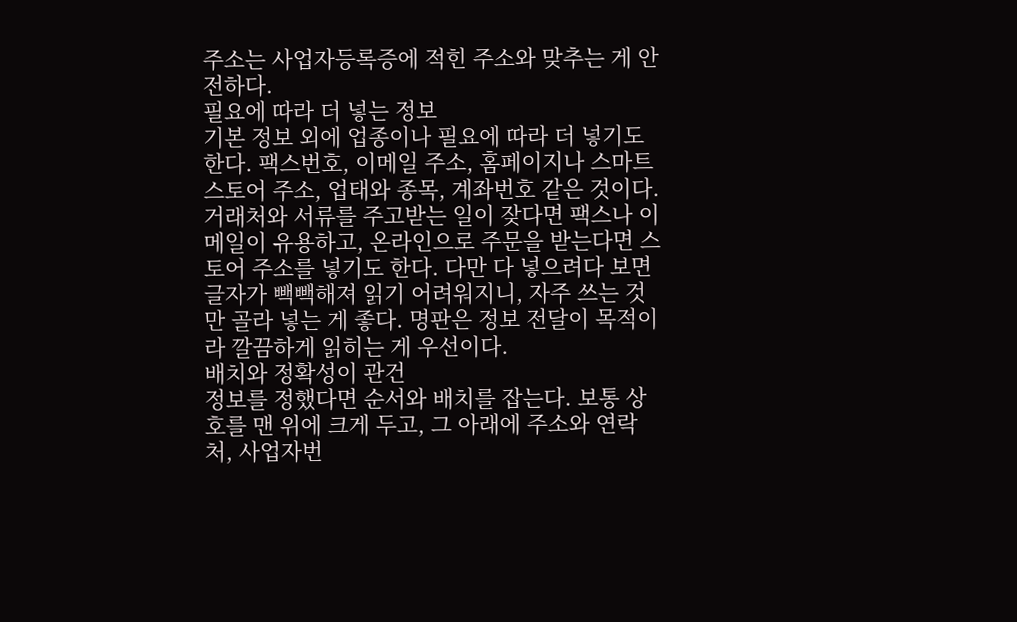주소는 사업자등록증에 적힌 주소와 맞추는 게 안전하다.
필요에 따라 더 넣는 정보
기본 정보 외에 업종이나 필요에 따라 더 넣기도 한다. 팩스번호, 이메일 주소, 홈페이지나 스마트스토어 주소, 업태와 종목, 계좌번호 같은 것이다. 거래처와 서류를 주고받는 일이 잦다면 팩스나 이메일이 유용하고, 온라인으로 주문을 받는다면 스토어 주소를 넣기도 한다. 다만 다 넣으려다 보면 글자가 빽빽해져 읽기 어려워지니, 자주 쓰는 것만 골라 넣는 게 좋다. 명판은 정보 전달이 목적이라 깔끔하게 읽히는 게 우선이다.
배치와 정확성이 관건
정보를 정했다면 순서와 배치를 잡는다. 보통 상호를 맨 위에 크게 두고, 그 아래에 주소와 연락처, 사업자번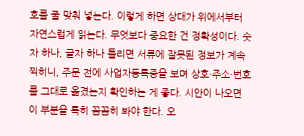호를 줄 맞춰 넣는다. 이렇게 하면 상대가 위에서부터 자연스럽게 읽는다. 무엇보다 중요한 건 정확성이다. 숫자 하나, 글자 하나 틀리면 서류에 잘못된 정보가 계속 찍히니, 주문 전에 사업자등록증을 보며 상호·주소·번호를 그대로 옮겼는지 확인하는 게 좋다. 시안이 나오면 이 부분을 특히 꼼꼼히 봐야 한다. 오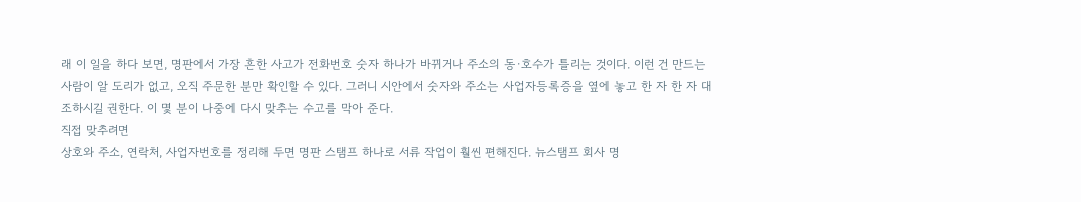래 이 일을 하다 보면, 명판에서 가장 흔한 사고가 전화번호 숫자 하나가 바뀌거나 주소의 동·호수가 틀리는 것이다. 이런 건 만드는 사람이 알 도리가 없고, 오직 주문한 분만 확인할 수 있다. 그러니 시안에서 숫자와 주소는 사업자등록증을 옆에 놓고 한 자 한 자 대조하시길 권한다. 이 몇 분이 나중에 다시 맞추는 수고를 막아 준다.
직접 맞추려면
상호와 주소, 연락처, 사업자번호를 정리해 두면 명판 스탬프 하나로 서류 작업이 훨씬 편해진다. 뉴스탬프 회사 명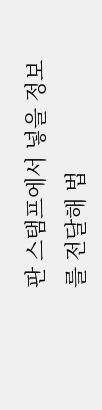판 스탬프에서 넣을 정보를 전달해 법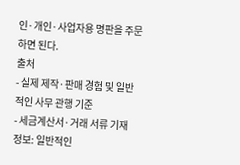인·개인·사업자용 명판을 주문하면 된다.
출처
- 실제 제작·판매 경험 및 일반적인 사무 관행 기준
- 세금계산서·거래 서류 기재 정보: 일반적인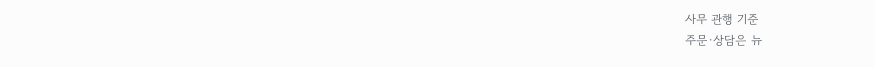사무 관행 기준
주문·상담은 뉴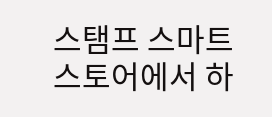스탬프 스마트스토어에서 하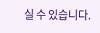실 수 있습니다.